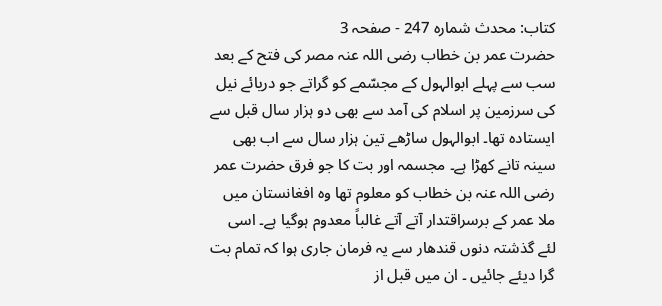کتاب: محدث شمارہ 247 - صفحہ 3
حضرت عمر بن خطاب رضی اللہ عنہ مصر کی فتح کے بعد سب سے پہلے ابوالہول کے مجسّمے کو گراتے جو دریائے نیل کی سرزمین پر اسلام کی آمد سے بھی دو ہزار سال قبل سے ایستادہ تھا۔ ابوالہول ساڑھے تین ہزار سال سے اب بھی سینہ تانے کھڑا ہے۔ مجسمہ اور بت کا جو فرق حضرت عمر رضی اللہ عنہ بن خطاب کو معلوم تھا وہ افغانستان میں ملا عمر کے برسراقتدار آتے آتے غالباً معدوم ہوگیا ہے۔ اسی لئے گذشتہ دنوں قندھار سے یہ فرمان جاری ہوا کہ تمام بت گرا دیئے جائیں ۔ ان میں قبل از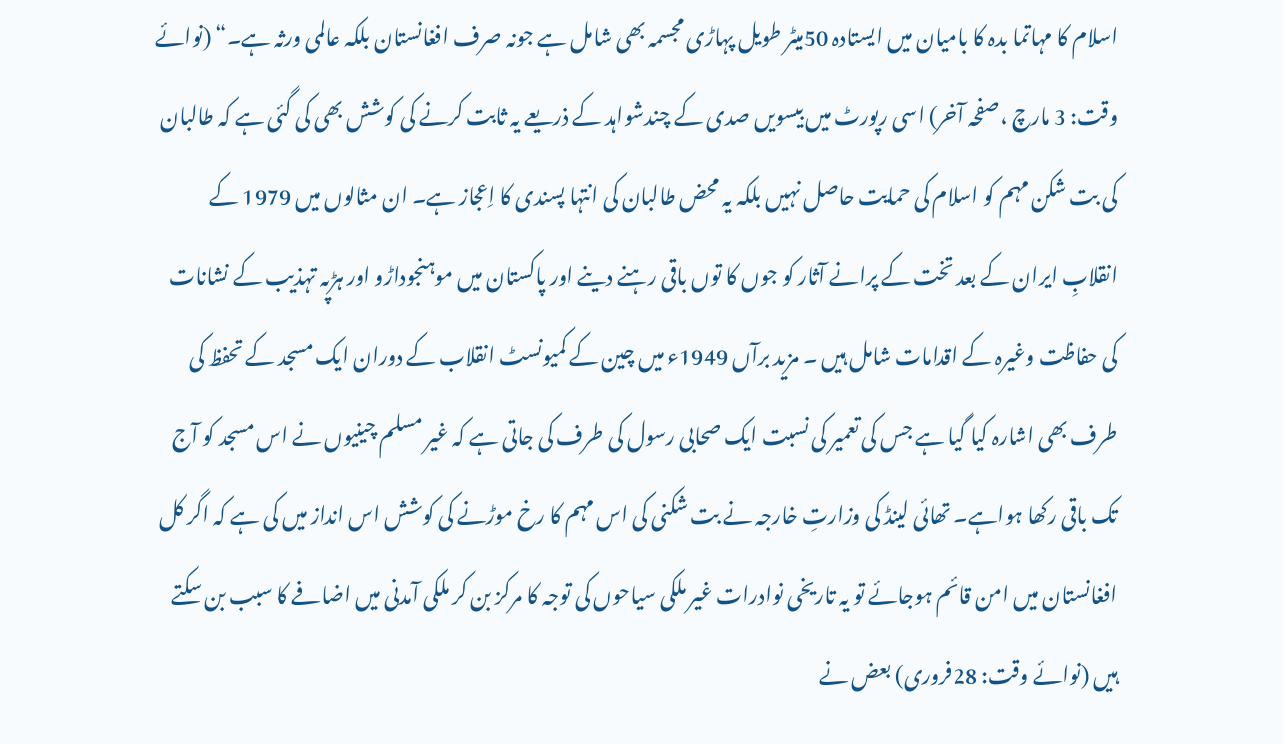اسلام کا مہاتما بدہ کا بامیان میں ایستادہ 50میٹر طویل پہاڑی مجسمہ بھی شامل ہے جونہ صرف افغانستان بلکہ عالمی ورثہ ہے۔“ (نوائے وقت: 3 مارچ ،صفحہ آخر) اسی رپورٹ میں بیسویں صدی کے چندشواہد کے ذریعے یہ ثابت کرنے کی کوشش بھی کی گئی ہے کہ طالبان کی بت شکن مہم کو اسلام کی حمایت حاصل نہیں بلکہ یہ محض طالبان کی انتہا پسندی کا اِعجاز ہے۔ ان مثالوں میں 1979 کے انقلابِ ایران کے بعد تخت کے پرانے آثار کو جوں کا توں باقی رہنے دینے اور پاکستان میں موہنجوداڑو اور ہڑپہ تہذیب کے نشانات کی حفاظت وغیرہ کے اقدامات شامل ہیں ۔ مزید برآں 1949ء میں چین کے کمیونسٹ انقلاب کے دوران ایک مسجد کے تحفظ کی طرف بھی اشارہ کیا گیا ہے جس کی تعمیر کی نسبت ایک صحابی رسول کی طرف کی جاتی ہے کہ غیر مسلم چینیوں نے اس مسجد کو آج تک باقی رکھا ہواہے۔ تھائی لینڈ کی وزارتِ خارجہ نے بت شکنی کی اس مہم کا رخ موڑنے کی کوشش اس انداز میں کی ہے کہ اگر کل افغانستان میں امن قائم ہوجائے تو یہ تاریخی نوادرات غیر ملکی سیاحوں کی توجہ کا مرکز بن کر ملکی آمدنی میں اضافے کا سبب بن سکتے ہیں (نوائے وقت: 28فروری) بعض نے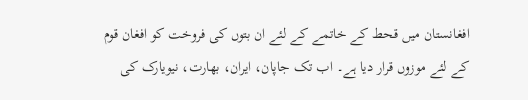افغانستان میں قحط کے خاتمے کے لئے ان بتوں کی فروخت کو افغان قوم کے لئے موزوں قرار دیا ہے۔ اب تک جاپان، ایران، بھارت، نیویارک کی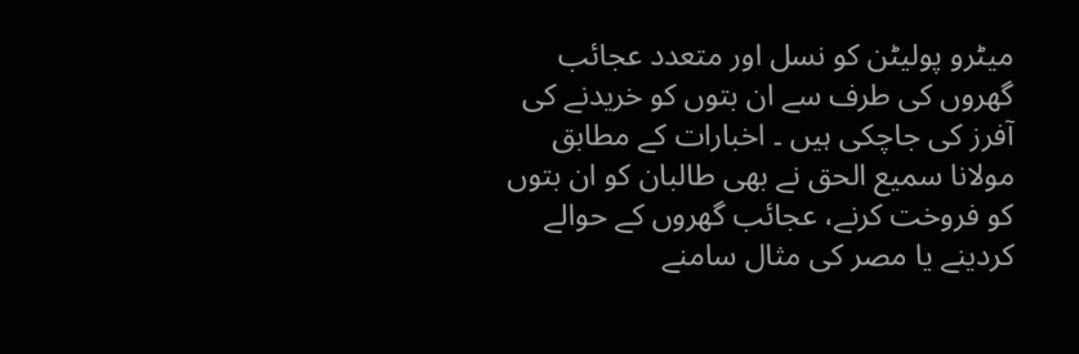میٹرو پولیٹن کو نسل اور متعدد عجائب گھروں کی طرف سے ان بتوں کو خریدنے کی آفرز کی جاچکی ہیں ۔ اخبارات کے مطابق مولانا سمیع الحق نے بھی طالبان کو ان بتوں کو فروخت کرنے، عجائب گھروں کے حوالے کردینے یا مصر کی مثال سامنے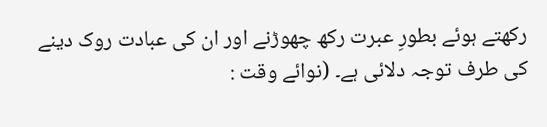رکھتے ہوئے بطورِ عبرت رکھ چھوڑنے اور ان کی عبادت روک دینے کی طرف توجہ دلائی ہے۔ (نوائے وقت :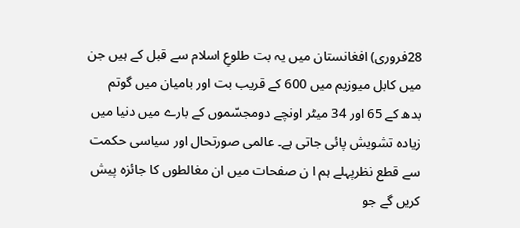28فروری) افغانستان میں یہ بت طلوعِ اسلام سے قبل کے ہیں جن میں کابل میوزیم میں 600 کے قریب بت اور بامیان میں گوتم بدھ کے 65 اور 34 میٹر اونچے دومجسّموں کے بارے میں دنیا میں زیادہ تشویش پائی جاتی ہے۔ عالمی صورتحال اور سیاسی حکمت سے قطع نظرپہلے ہم ا ن صفحات میں ان مغالطوں کا جائزہ پیش کریں گے جو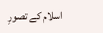اسلام کے تصورِ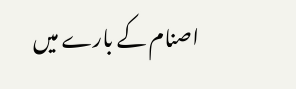اصنام کے بارے میں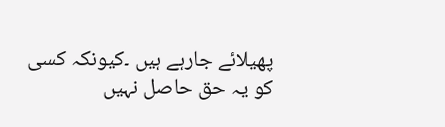پھیلائے جارہے ہیں ۔کیونکہ کسی کو یہ حق حاصل نہیں